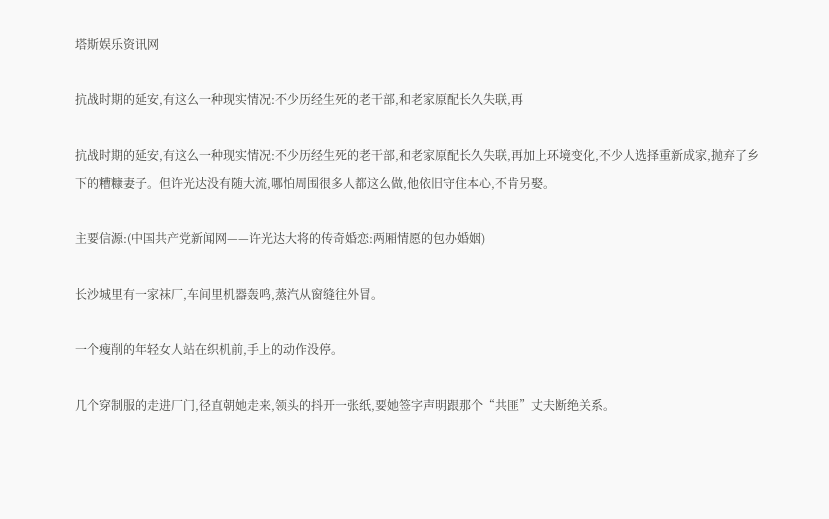塔斯娱乐资讯网

抗战时期的延安,有这么一种现实情况:不少历经生死的老干部,和老家原配长久失联,再

抗战时期的延安,有这么一种现实情况:不少历经生死的老干部,和老家原配长久失联,再加上环境变化,不少人选择重新成家,抛弃了乡下的糟糠妻子。但许光达没有随大流,哪怕周围很多人都这么做,他依旧守住本心,不肯另娶。

主要信源:(中国共产党新闻网——许光达大将的传奇婚恋:两厢情愿的包办婚姻)

长沙城里有一家袜厂,车间里机器轰鸣,蒸汽从窗缝往外冒。

一个瘦削的年轻女人站在织机前,手上的动作没停。

几个穿制服的走进厂门,径直朝她走来,领头的抖开一张纸,要她签字声明跟那个“共匪”丈夫断绝关系。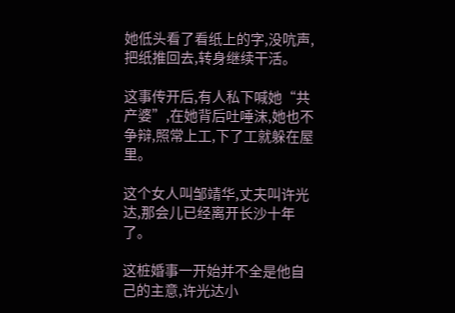她低头看了看纸上的字,没吭声,把纸推回去,转身继续干活。

这事传开后,有人私下喊她“共产婆”,在她背后吐唾沫,她也不争辩,照常上工,下了工就躲在屋里。

这个女人叫邹靖华,丈夫叫许光达,那会儿已经离开长沙十年了。

这桩婚事一开始并不全是他自己的主意,许光达小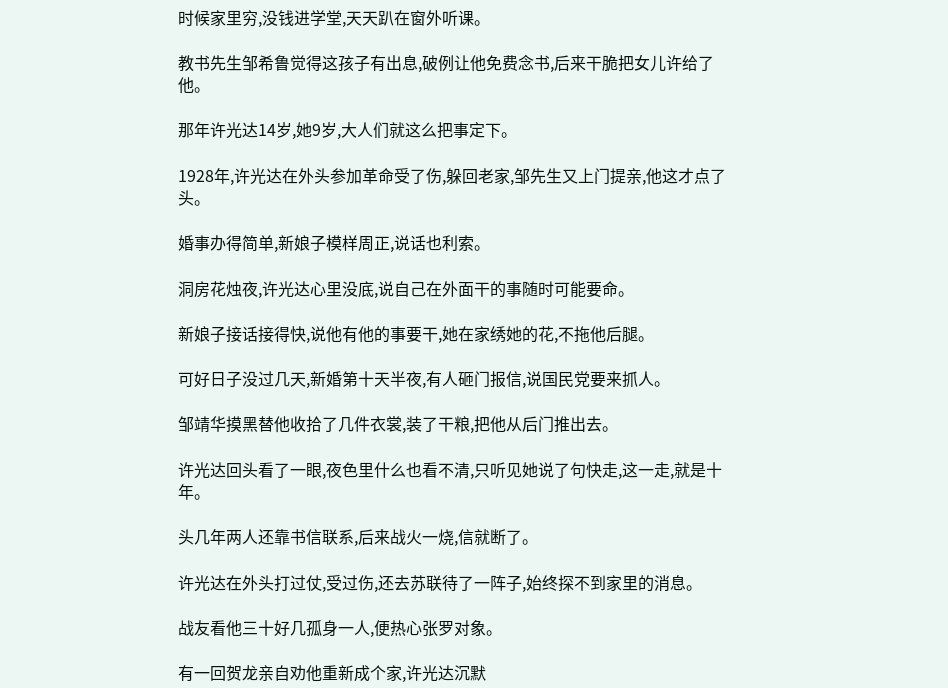时候家里穷,没钱进学堂,天天趴在窗外听课。

教书先生邹希鲁觉得这孩子有出息,破例让他免费念书,后来干脆把女儿许给了他。

那年许光达14岁,她9岁,大人们就这么把事定下。

1928年,许光达在外头参加革命受了伤,躲回老家,邹先生又上门提亲,他这才点了头。

婚事办得简单,新娘子模样周正,说话也利索。

洞房花烛夜,许光达心里没底,说自己在外面干的事随时可能要命。

新娘子接话接得快,说他有他的事要干,她在家绣她的花,不拖他后腿。

可好日子没过几天,新婚第十天半夜,有人砸门报信,说国民党要来抓人。

邹靖华摸黑替他收拾了几件衣裳,装了干粮,把他从后门推出去。

许光达回头看了一眼,夜色里什么也看不清,只听见她说了句快走,这一走,就是十年。

头几年两人还靠书信联系,后来战火一烧,信就断了。

许光达在外头打过仗,受过伤,还去苏联待了一阵子,始终探不到家里的消息。

战友看他三十好几孤身一人,便热心张罗对象。

有一回贺龙亲自劝他重新成个家,许光达沉默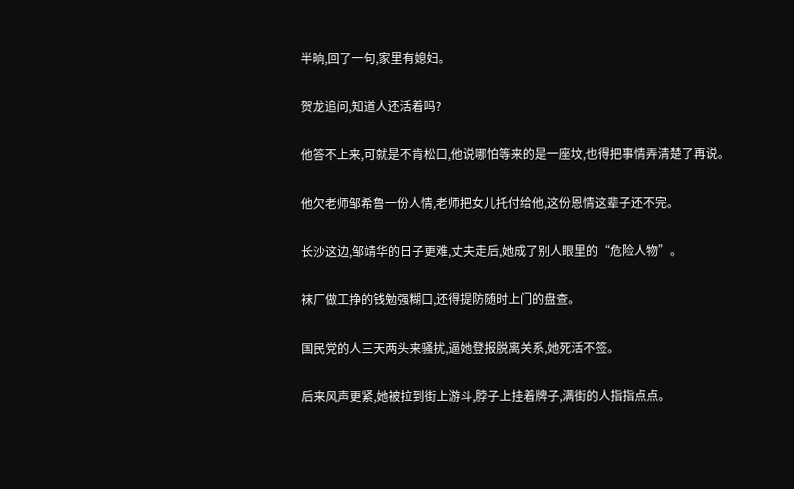半晌,回了一句,家里有媳妇。

贺龙追问,知道人还活着吗?

他答不上来,可就是不肯松口,他说哪怕等来的是一座坟,也得把事情弄清楚了再说。

他欠老师邹希鲁一份人情,老师把女儿托付给他,这份恩情这辈子还不完。

长沙这边,邹靖华的日子更难,丈夫走后,她成了别人眼里的“危险人物”。

袜厂做工挣的钱勉强糊口,还得提防随时上门的盘查。

国民党的人三天两头来骚扰,逼她登报脱离关系,她死活不签。

后来风声更紧,她被拉到街上游斗,脖子上挂着牌子,满街的人指指点点。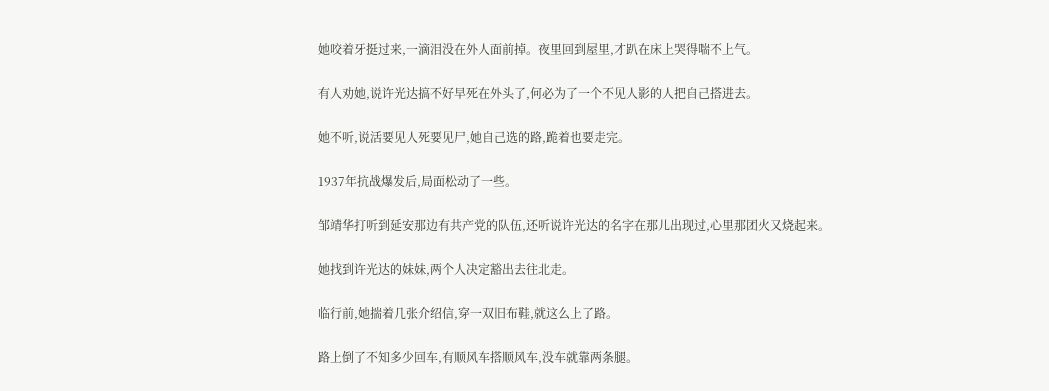她咬着牙挺过来,一滴泪没在外人面前掉。夜里回到屋里,才趴在床上哭得喘不上气。

有人劝她,说许光达搞不好早死在外头了,何必为了一个不见人影的人把自己搭进去。

她不听,说活要见人死要见尸,她自己选的路,跪着也要走完。

1937年抗战爆发后,局面松动了一些。

邹靖华打听到延安那边有共产党的队伍,还听说许光达的名字在那儿出现过,心里那团火又烧起来。

她找到许光达的妹妹,两个人决定豁出去往北走。

临行前,她揣着几张介绍信,穿一双旧布鞋,就这么上了路。

路上倒了不知多少回车,有顺风车搭顺风车,没车就靠两条腿。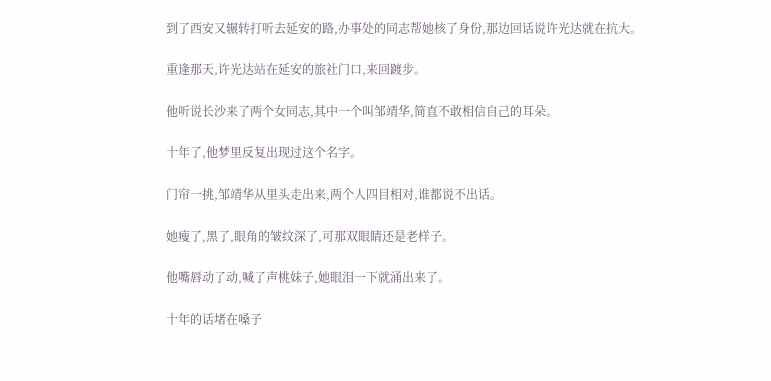到了西安又辗转打听去延安的路,办事处的同志帮她核了身份,那边回话说许光达就在抗大。

重逢那天,许光达站在延安的旅社门口,来回踱步。

他听说长沙来了两个女同志,其中一个叫邹靖华,简直不敢相信自己的耳朵。

十年了,他梦里反复出现过这个名字。

门帘一挑,邹靖华从里头走出来,两个人四目相对,谁都说不出话。

她瘦了,黑了,眼角的皱纹深了,可那双眼睛还是老样子。

他嘴唇动了动,喊了声桃妹子,她眼泪一下就涌出来了。

十年的话堵在嗓子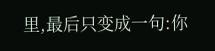里,最后只变成一句:你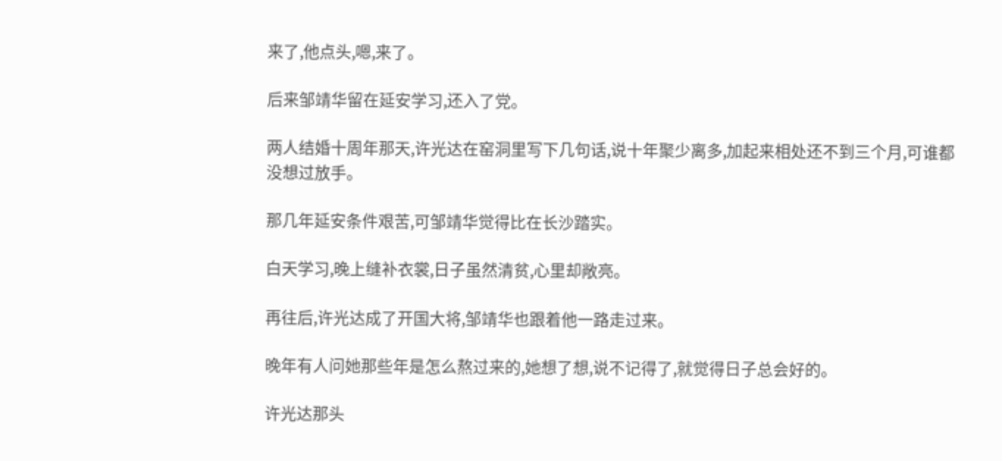来了,他点头,嗯,来了。

后来邹靖华留在延安学习,还入了党。

两人结婚十周年那天,许光达在窑洞里写下几句话,说十年聚少离多,加起来相处还不到三个月,可谁都没想过放手。

那几年延安条件艰苦,可邹靖华觉得比在长沙踏实。

白天学习,晚上缝补衣裳,日子虽然清贫,心里却敞亮。

再往后,许光达成了开国大将,邹靖华也跟着他一路走过来。

晚年有人问她那些年是怎么熬过来的,她想了想,说不记得了,就觉得日子总会好的。

许光达那头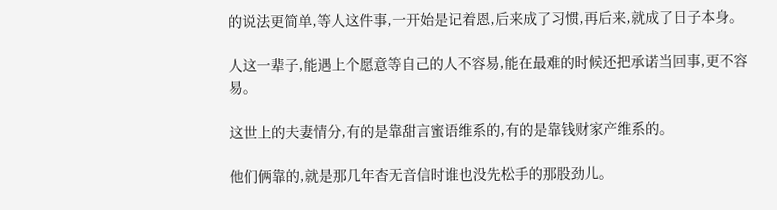的说法更简单,等人这件事,一开始是记着恩,后来成了习惯,再后来,就成了日子本身。

人这一辈子,能遇上个愿意等自己的人不容易,能在最难的时候还把承诺当回事,更不容易。

这世上的夫妻情分,有的是靠甜言蜜语维系的,有的是靠钱财家产维系的。

他们俩靠的,就是那几年杳无音信时谁也没先松手的那股劲儿。